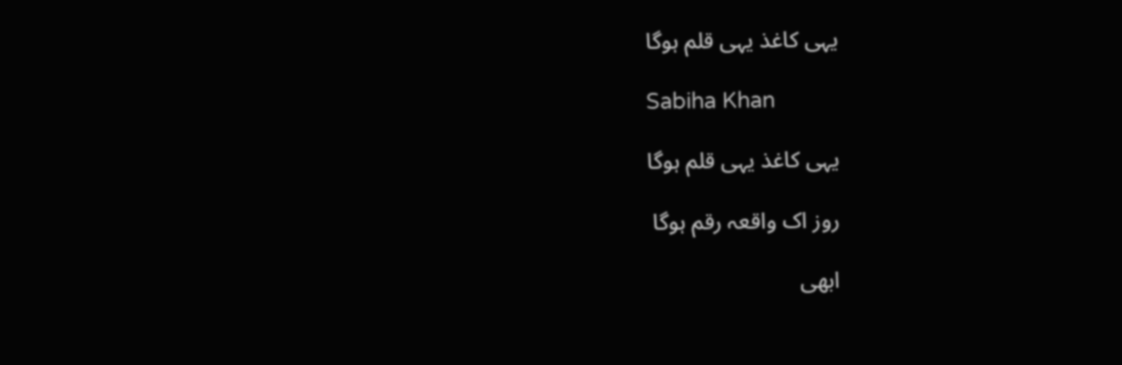یہی کاغذ یہی قلم ہوگا

Sabiha Khan

یہی کاغذ یہی قلم ہوگا

روز اک واقعہ رقم ہوگا

ابھی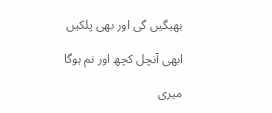بھیگیں گی اور بھی پلکیں

ابھی آنچل کچھ اور نم ہوگا

میری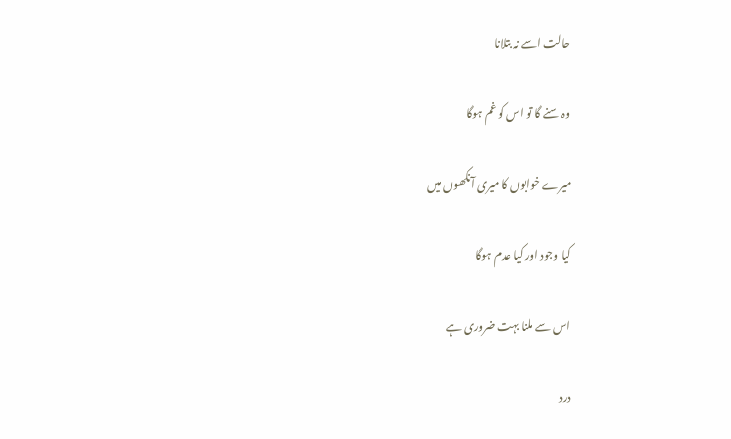حالت اسے نہ بتلانا

وہ سنے گا تو اس کو غم ہوگا

میرے خوابوں کا میری آنکھوں میں

کیا وجود اور کیا عدم ہوگا

اس سے ملنا بہت ضروری ہے

درد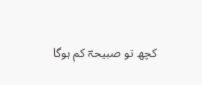کچھ تو صبیحہؔ کم ہوگا